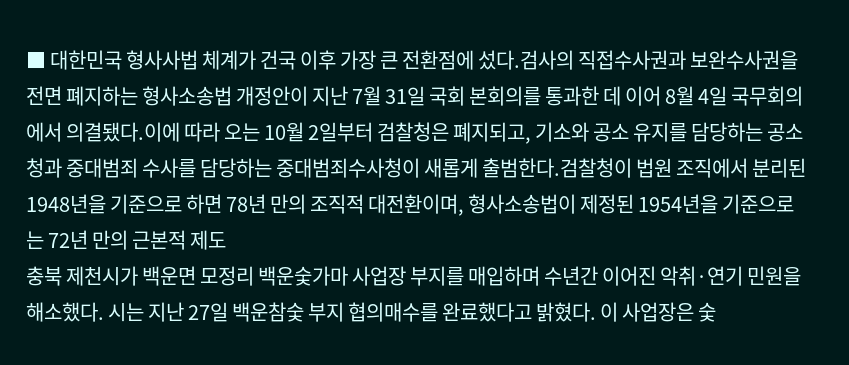■ 대한민국 형사사법 체계가 건국 이후 가장 큰 전환점에 섰다.검사의 직접수사권과 보완수사권을 전면 폐지하는 형사소송법 개정안이 지난 7월 31일 국회 본회의를 통과한 데 이어 8월 4일 국무회의에서 의결됐다.이에 따라 오는 10월 2일부터 검찰청은 폐지되고, 기소와 공소 유지를 담당하는 공소청과 중대범죄 수사를 담당하는 중대범죄수사청이 새롭게 출범한다.검찰청이 법원 조직에서 분리된 1948년을 기준으로 하면 78년 만의 조직적 대전환이며, 형사소송법이 제정된 1954년을 기준으로는 72년 만의 근본적 제도
충북 제천시가 백운면 모정리 백운숯가마 사업장 부지를 매입하며 수년간 이어진 악취·연기 민원을 해소했다. 시는 지난 27일 백운참숯 부지 협의매수를 완료했다고 밝혔다. 이 사업장은 숯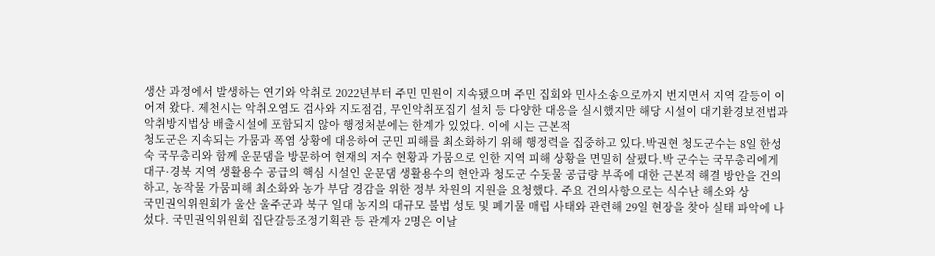생산 과정에서 발생하는 연기와 악취로 2022년부터 주민 민원이 지속됐으며 주민 집회와 민사소송으로까지 번지면서 지역 갈등이 이어져 왔다. 제천시는 악취오염도 검사와 지도점검, 무인악취포집기 설치 등 다양한 대응을 실시했지만 해당 시설이 대기환경보전법과 악취방지법상 배출시설에 포함되지 않아 행정처분에는 한계가 있었다. 이에 시는 근본적
청도군은 지속되는 가뭄과 폭염 상황에 대응하여 군민 피해를 최소화하기 위해 행정력을 집중하고 있다.박권현 청도군수는 8일 한성숙 국무총리와 함께 운문댐을 방문하여 현재의 저수 현황과 가뭄으로 인한 지역 피해 상황을 면밀히 살폈다.박 군수는 국무총리에게 대구·경북 지역 생활용수 공급의 핵심 시설인 운문댐 생활용수의 현안과 청도군 수돗물 공급량 부족에 대한 근본적 해결 방안을 건의하고, 농작물 가뭄피해 최소화와 농가 부담 경감을 위한 정부 차원의 지원을 요청했다. 주요 건의사항으로는 식수난 해소와 상
국민권익위원회가 울산 울주군과 북구 일대 농지의 대규모 불법 성토 및 폐기물 매립 사태와 관련해 29일 현장을 찾아 실태 파악에 나섰다. 국민권익위원회 집단갈등조정기획관 등 관계자 2명은 이날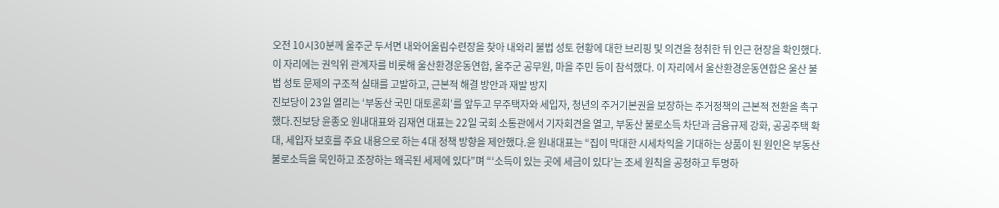오전 10시30분께 울주군 두서면 내와어울림수련장을 찾아 내와리 불법 성토 현황에 대한 브리핑 및 의견을 청취한 뒤 인근 현장을 확인했다. 이 자리에는 권익위 관계자를 비롯해 울산환경운동연합, 울주군 공무원, 마을 주민 등이 참석했다. 이 자리에서 울산환경운동연합은 울산 불법 성토 문제의 구조적 실태를 고발하고, 근본적 해결 방안과 재발 방지
진보당이 23일 열리는 ‘부동산 국민 대토론회’를 앞두고 무주택자와 세입자, 청년의 주거기본권을 보장하는 주거정책의 근본적 전환을 촉구했다.진보당 윤종오 원내대표와 김재연 대표는 22일 국회 소통관에서 기자회견을 열고, 부동산 불로소득 차단과 금융규제 강화, 공공주택 확대, 세입자 보호를 주요 내용으로 하는 4대 정책 방향을 제안했다.윤 원내대표는 “집이 막대한 시세차익을 기대하는 상품이 된 원인은 부동산 불로소득을 묵인하고 조장하는 왜곡된 세제에 있다”며 “‘소득이 있는 곳에 세금이 있다’는 조세 원칙을 공정하고 투명하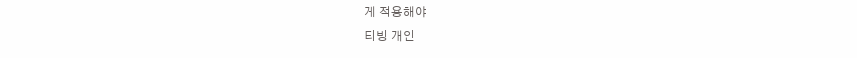게 적용해야
티빙 개인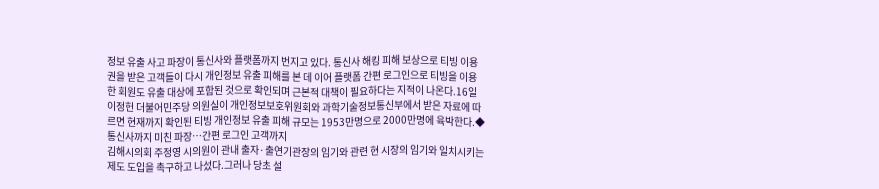정보 유출 사고 파장이 통신사와 플랫폼까지 번지고 있다. 통신사 해킹 피해 보상으로 티빙 이용권을 받은 고객들이 다시 개인정보 유출 피해를 본 데 이어 플랫폼 간편 로그인으로 티빙을 이용한 회원도 유출 대상에 포함된 것으로 확인되며 근본적 대책이 필요하다는 지적이 나온다.16일 이정헌 더불어민주당 의원실이 개인정보보호위원회와 과학기술정보통신부에서 받은 자료에 따르면 현재까지 확인된 티빙 개인정보 유출 피해 규모는 1953만명으로 2000만명에 육박한다.◆통신사까지 미친 파장…간편 로그인 고객까지
김해시의회 주정영 시의원이 관내 출자·출연기관장의 임기와 관련 현 시장의 임기와 일치시키는 제도 도입을 촉구하고 나섰다.그러나 당초 설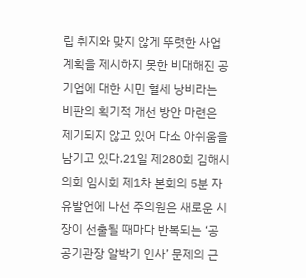립 취지와 맞지 않게 뚜렷한 사업계획을 제시하지 못한 비대해진 공기업에 대한 시민 혈세 낭비라는 비판의 획기적 개선 방안 마련은 제기되지 않고 있어 다소 아쉬움을 남기고 있다.21일 제280회 김해시의회 임시회 제1차 본회의 5분 자유발언에 나선 주의원은 새로운 시장이 선출될 때마다 반복되는 ‘공공기관장 알박기 인사’ 문제의 근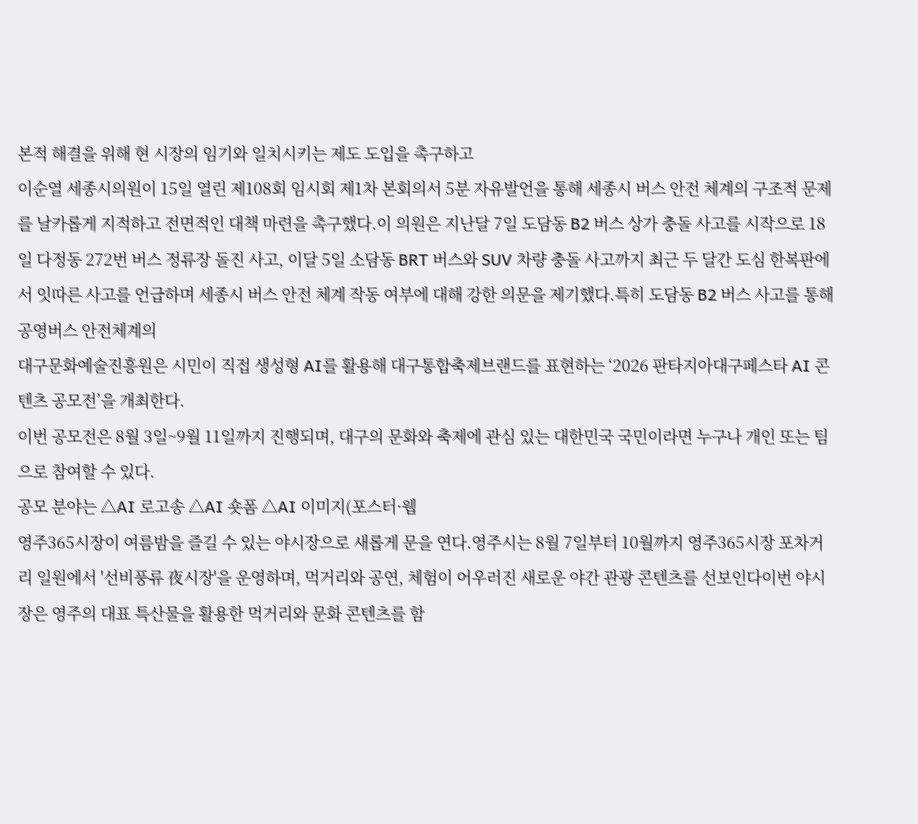본적 해결을 위해 현 시장의 임기와 일치시키는 제도 도입을 촉구하고
이순열 세종시의원이 15일 열린 제108회 임시회 제1차 본회의서 5분 자유발언을 통해 세종시 버스 안전 체계의 구조적 문제를 날카롭게 지적하고 전면적인 대책 마련을 촉구했다.이 의원은 지난달 7일 도담동 B2 버스 상가 충돌 사고를 시작으로 18일 다정동 272번 버스 정류장 돌진 사고, 이달 5일 소담동 BRT 버스와 SUV 차량 충돌 사고까지 최근 두 달간 도심 한복판에서 잇따른 사고를 언급하며 세종시 버스 안전 체계 작동 여부에 대해 강한 의문을 제기했다.특히 도담동 B2 버스 사고를 통해 공영버스 안전체계의
대구문화예술진흥원은 시민이 직접 생성형 AI를 활용해 대구통합축제브랜드를 표현하는 ‘2026 판타지아대구페스타 AI 콘텐츠 공모전’을 개최한다.
이번 공모전은 8월 3일~9월 11일까지 진행되며, 대구의 문화와 축제에 관심 있는 대한민국 국민이라면 누구나 개인 또는 팀으로 참여할 수 있다.
공모 분야는 △AI 로고송 △AI 숏폼 △AI 이미지(포스터·웹
영주365시장이 여름밤을 즐길 수 있는 야시장으로 새롭게 문을 연다.영주시는 8월 7일부터 10월까지 영주365시장 포차거리 일원에서 '선비풍류 夜시장'을 운영하며, 먹거리와 공연, 체험이 어우러진 새로운 야간 관광 콘텐츠를 선보인다이번 야시장은 영주의 대표 특산물을 활용한 먹거리와 문화 콘텐츠를 함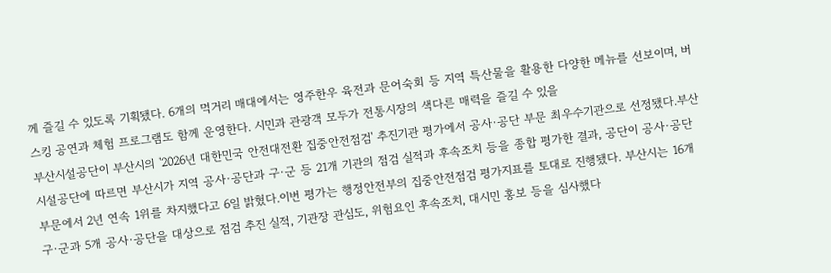께 즐길 수 있도록 기획됐다. 6개의 먹거리 매대에서는 영주한우 육전과 문어숙회 등 지역 특산물을 활용한 다양한 메뉴를 선보이며, 버스킹 공연과 체험 프로그램도 함께 운영한다. 시민과 관광객 모두가 전통시장의 색다른 매력을 즐길 수 있을
부산시설공단이 부산시의 '2026년 대한민국 안전대전환 집중안전점검' 추진기관 평가에서 공사·공단 부문 최우수기관으로 선정됐다.부산시설공단에 따르면 부산시가 지역 공사·공단과 구·군 등 21개 기관의 점검 실적과 후속조치 등을 종합 평가한 결과, 공단이 공사·공단 부문에서 2년 연속 1위를 차지했다고 6일 밝혔다.이번 평가는 행정안전부의 집중안전점검 평가지표를 토대로 진행됐다. 부산시는 16개 구·군과 5개 공사·공단을 대상으로 점검 추진 실적, 기관장 관심도, 위험요인 후속조치, 대시민 홍보 등을 심사했다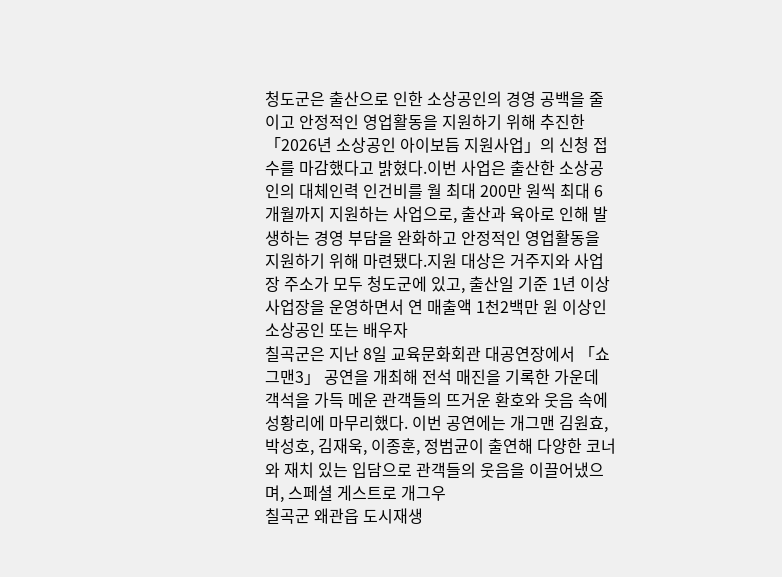청도군은 출산으로 인한 소상공인의 경영 공백을 줄이고 안정적인 영업활동을 지원하기 위해 추진한 「2026년 소상공인 아이보듬 지원사업」의 신청 접수를 마감했다고 밝혔다.이번 사업은 출산한 소상공인의 대체인력 인건비를 월 최대 200만 원씩 최대 6개월까지 지원하는 사업으로, 출산과 육아로 인해 발생하는 경영 부담을 완화하고 안정적인 영업활동을 지원하기 위해 마련됐다.지원 대상은 거주지와 사업장 주소가 모두 청도군에 있고, 출산일 기준 1년 이상 사업장을 운영하면서 연 매출액 1천2백만 원 이상인 소상공인 또는 배우자
칠곡군은 지난 8일 교육문화회관 대공연장에서 「쇼그맨3」 공연을 개최해 전석 매진을 기록한 가운데 객석을 가득 메운 관객들의 뜨거운 환호와 웃음 속에 성황리에 마무리했다. 이번 공연에는 개그맨 김원효, 박성호, 김재욱, 이종훈, 정범균이 출연해 다양한 코너와 재치 있는 입담으로 관객들의 웃음을 이끌어냈으며, 스페셜 게스트로 개그우
칠곡군 왜관읍 도시재생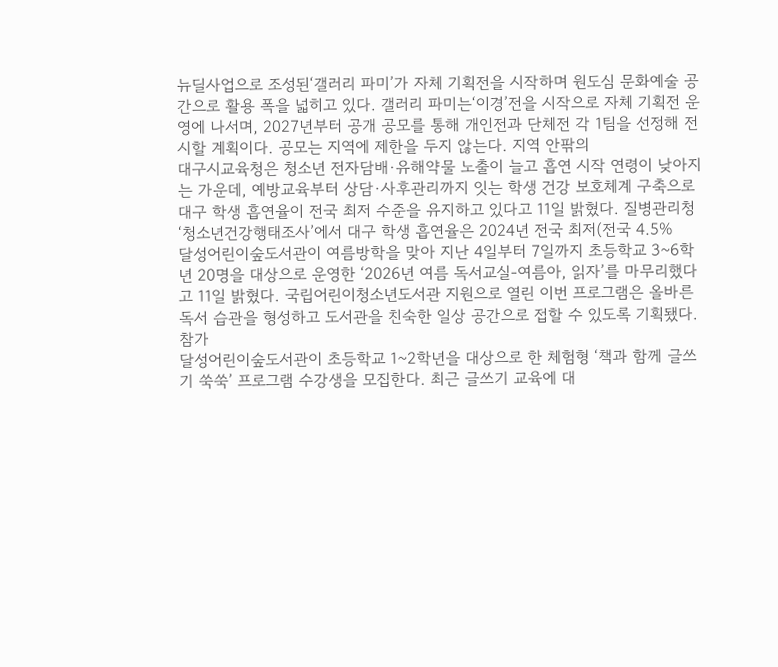뉴딜사업으로 조성된‘갤러리 파미’가 자체 기획전을 시작하며 원도심 문화예술 공간으로 활용 폭을 넓히고 있다. 갤러리 파미는‘이경’전을 시작으로 자체 기획전 운영에 나서며, 2027년부터 공개 공모를 통해 개인전과 단체전 각 1팀을 선정해 전시할 계획이다. 공모는 지역에 제한을 두지 않는다. 지역 안팎의
대구시교육청은 청소년 전자담배·유해약물 노출이 늘고 흡연 시작 연령이 낮아지는 가운데, 예방교육부터 상담·사후관리까지 잇는 학생 건강 보호체계 구축으로 대구 학생 흡연율이 전국 최저 수준을 유지하고 있다고 11일 밝혔다. 질병관리청 ‘청소년건강행태조사’에서 대구 학생 흡연율은 2024년 전국 최저(전국 4.5%
달성어린이숲도서관이 여름방학을 맞아 지난 4일부터 7일까지 초등학교 3~6학년 20명을 대상으로 운영한 ‘2026년 여름 독서교실-여름아, 읽자’를 마무리했다고 11일 밝혔다. 국립어린이청소년도서관 지원으로 열린 이번 프로그램은 올바른 독서 습관을 형성하고 도서관을 친숙한 일상 공간으로 접할 수 있도록 기획됐다. 참가
달성어린이숲도서관이 초등학교 1~2학년을 대상으로 한 체험형 ‘책과 함께 글쓰기 쑥쑥’ 프로그램 수강생을 모집한다. 최근 글쓰기 교육에 대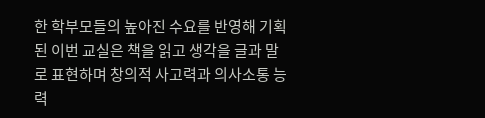한 학부모들의 높아진 수요를 반영해 기획된 이번 교실은 책을 읽고 생각을 글과 말로 표현하며 창의적 사고력과 의사소통 능력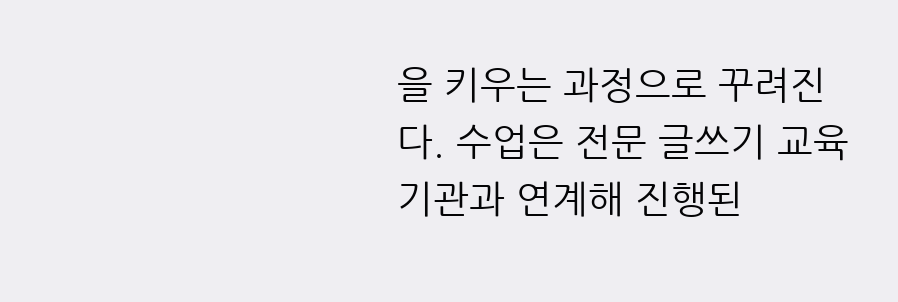을 키우는 과정으로 꾸려진다. 수업은 전문 글쓰기 교육기관과 연계해 진행된